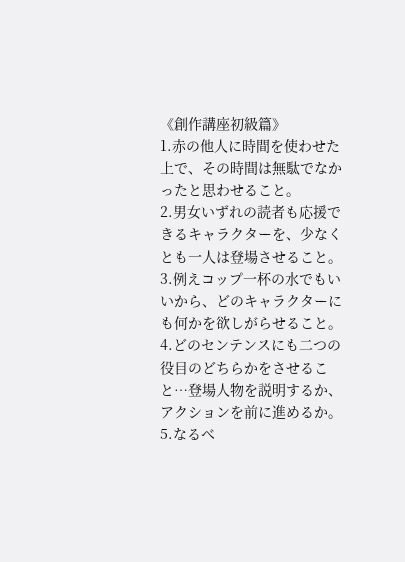《創作講座初級篇》
1.赤の他人に時間を使わせた上で、その時間は無駄でなかったと思わせること。
2.男女いずれの読者も応援できるキャラクターを、少なくとも一人は登場させること。
3.例えコップ一杯の水でもいいから、どのキャラクターにも何かを欲しがらせること。
4.どのセンテンスにも二つの役目のどちらかをさせること…登場人物を説明するか、アクションを前に進めるか。
5.なるべ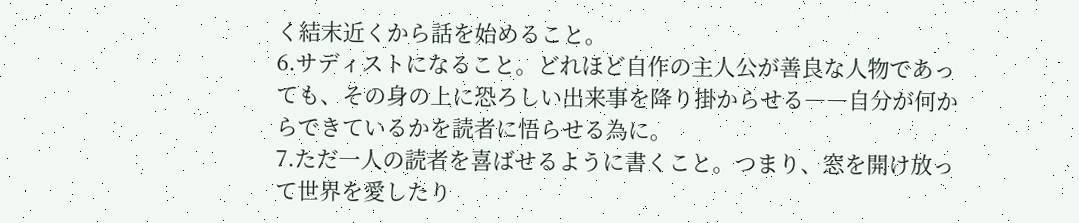く結末近くから話を始めること。
6.サディストになること。どれほど自作の主人公が善良な人物であっても、その身の上に恐ろしい出来事を降り掛からせる――自分が何からできているかを読者に悟らせる為に。
7.ただ一人の読者を喜ばせるように書くこと。つまり、窓を開け放って世界を愛したり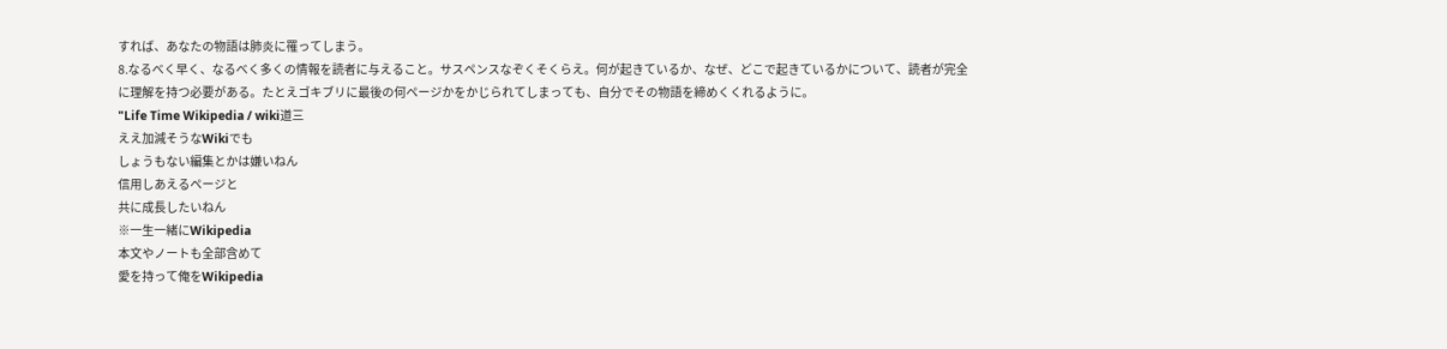すれば、あなたの物語は肺炎に罹ってしまう。
8.なるべく早く、なるべく多くの情報を読者に与えること。サスペンスなぞくそくらえ。何が起きているか、なぜ、どこで起きているかについて、読者が完全に理解を持つ必要がある。たとえゴキブリに最後の何ページかをかじられてしまっても、自分でその物語を締めくくれるように。
"Life Time Wikipedia / wiki道三
ええ加減そうなWikiでも
しょうもない編集とかは嫌いねん
信用しあえるページと
共に成長したいねん
※一生一緒にWikipedia
本文やノートも全部含めて
愛を持って俺をWikipedia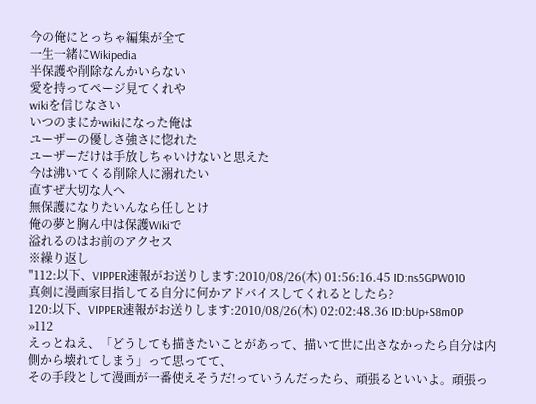今の俺にとっちゃ編集が全て
一生一緒にWikipedia
半保護や削除なんかいらない
愛を持ってページ見てくれや
wikiを信じなさい
いつのまにかwikiになった俺は
ユーザーの優しさ強さに惚れた
ユーザーだけは手放しちゃいけないと思えた
今は沸いてくる削除人に溺れたい
直すぜ大切な人へ
無保護になりたいんなら任しとけ
俺の夢と胸ん中は保護Wikiで
溢れるのはお前のアクセス
※繰り返し
"112:以下、VIPPER速報がお送りします:2010/08/26(木) 01:56:16.45 ID:ns5GPW010
真剣に漫画家目指してる自分に何かアドバイスしてくれるとしたら?
120:以下、VIPPER速報がお送りします:2010/08/26(木) 02:02:48.36 ID:bUp+S8m0P
»112
えっとねえ、「どうしても描きたいことがあって、描いて世に出さなかったら自分は内側から壊れてしまう」って思ってて、
その手段として漫画が一番使えそうだ!っていうんだったら、頑張るといいよ。頑張っ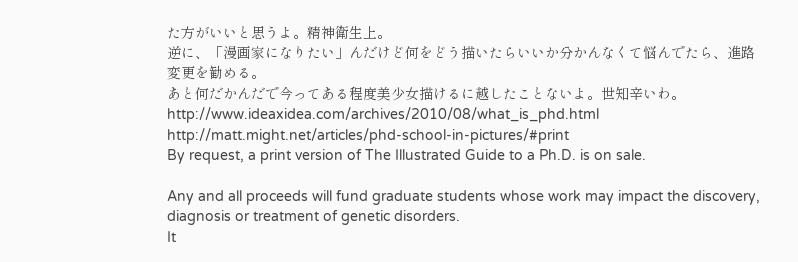た方がいいと思うよ。精神衛生上。
逆に、「漫画家になりたい」んだけど何をどう描いたらいいか分かんなくて悩んでたら、進路変更を勧める。
あと何だかんだで今ってある程度美少女描けるに越したことないよ。世知辛いわ。
http://www.ideaxidea.com/archives/2010/08/what_is_phd.html
http://matt.might.net/articles/phd-school-in-pictures/#print
By request, a print version of The Illustrated Guide to a Ph.D. is on sale.

Any and all proceeds will fund graduate students whose work may impact the discovery, diagnosis or treatment of genetic disorders.
It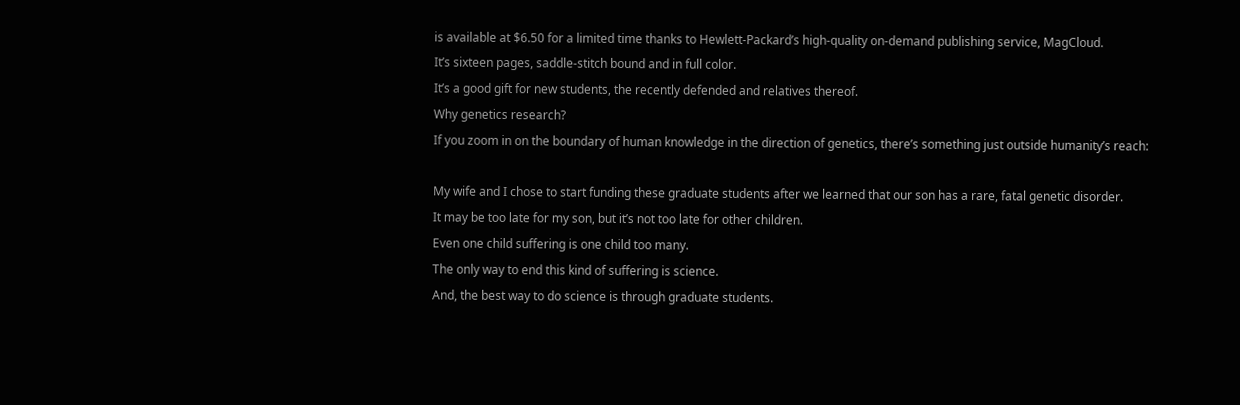is available at $6.50 for a limited time thanks to Hewlett-Packard’s high-quality on-demand publishing service, MagCloud.
It’s sixteen pages, saddle-stitch bound and in full color.
It’s a good gift for new students, the recently defended and relatives thereof.
Why genetics research?
If you zoom in on the boundary of human knowledge in the direction of genetics, there’s something just outside humanity’s reach:

My wife and I chose to start funding these graduate students after we learned that our son has a rare, fatal genetic disorder.
It may be too late for my son, but it’s not too late for other children.
Even one child suffering is one child too many.
The only way to end this kind of suffering is science.
And, the best way to do science is through graduate students.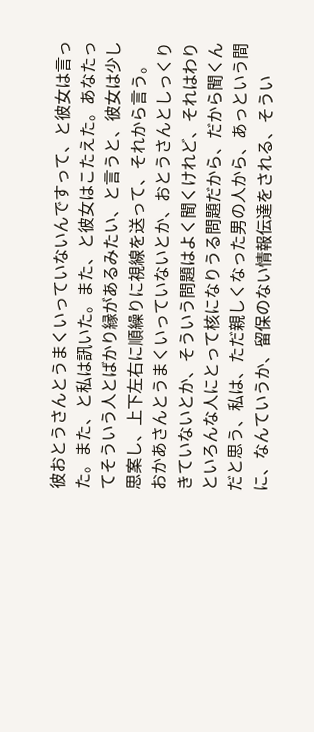彼おとうさんとうまくいっていないんですって、と彼女は言った。また、と私は訊いた。また、と彼女はこたえた。あなたってそういう人とばかり縁があるみたい、と言うと、彼女は少し思案し、上下左右に順繰りに視線を送って、それから言う。
おかあさんとうまくいっていないとか、おとうさんとしっくりきていないとか、そういう問題はよく聞くけれど、それはわりといろんな人にとって核になりうる問題だから、だから聞くんだと思う、私は、ただ親しくなった男の人から、あっという間に、なんていうか、留保のない情報伝達をされる、そうい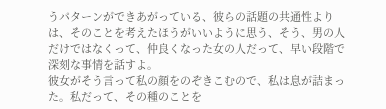うパターンができあがっている、彼らの話題の共通性よりは、そのことを考えたほうがいいように思う、そう、男の人だけではなくって、仲良くなった女の人だって、早い段階で深刻な事情を話すよ。
彼女がそう言って私の顔をのぞきこむので、私は息が詰まった。私だって、その種のことを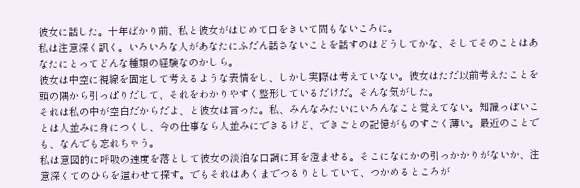彼女に話した。十年ばかり前、私と彼女がはじめて口をきいて間もないころに。
私は注意深く訊く。いろいろな人があなたにふだん話さないことを話すのはどうしてかな、そしてそのことはあなたにとってどんな種類の経験なのかしら。
彼女は中空に視線を固定して考えるような表情をし、しかし実際は考えていない。彼女はただ以前考えたことを頭の隅から引っぱりだして、それをわかりやすく整形しているだけだ。そんな気がした。
それは私の中が空白だからだよ、と彼女は言った。私、みんなみたいにいろんなこと覚えてない。知識っぽいことは人並みに身につくし、今の仕事なら人並みにできるけど、できごとの記憶がものすごく薄い。最近のことでも、なんでも忘れちゃう。
私は意図的に呼吸の速度を落として彼女の淡泊な口調に耳を澄ませる。そこになにかの引っかかりがないか、注意深くてのひらを這わせて探す。でもそれはあくまでつるりとしていて、つかめるところが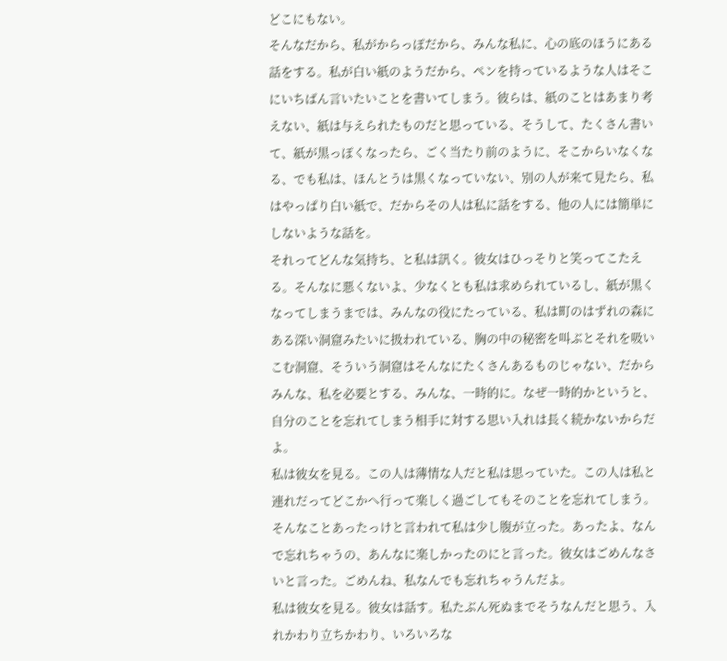どこにもない。
そんなだから、私がからっぽだから、みんな私に、心の底のほうにある話をする。私が白い紙のようだから、ペンを持っているような人はそこにいちばん言いたいことを書いてしまう。彼らは、紙のことはあまり考えない、紙は与えられたものだと思っている、そうして、たくさん書いて、紙が黒っぽくなったら、ごく当たり前のように、そこからいなくなる、でも私は、ほんとうは黒くなっていない、別の人が来て見たら、私はやっぱり白い紙で、だからその人は私に話をする、他の人には簡単にしないような話を。
それってどんな気持ち、と私は訊く。彼女はひっそりと笑ってこたえる。そんなに悪くないよ、少なくとも私は求められているし、紙が黒くなってしまうまでは、みんなの役にたっている、私は町のはずれの森にある深い洞窟みたいに扱われている、胸の中の秘密を叫ぶとそれを吸いこむ洞窟、そういう洞窟はそんなにたくさんあるものじゃない、だからみんな、私を必要とする、みんな、一時的に。なぜ一時的かというと、自分のことを忘れてしまう相手に対する思い入れは長く続かないからだよ。
私は彼女を見る。この人は薄情な人だと私は思っていた。この人は私と連れだってどこかへ行って楽しく過ごしてもそのことを忘れてしまう。そんなことあったっけと言われて私は少し腹が立った。あったよ、なんで忘れちゃうの、あんなに楽しかったのにと言った。彼女はごめんなさいと言った。ごめんね、私なんでも忘れちゃうんだよ。
私は彼女を見る。彼女は話す。私たぶん死ぬまでそうなんだと思う、入れかわり立ちかわり、いろいろな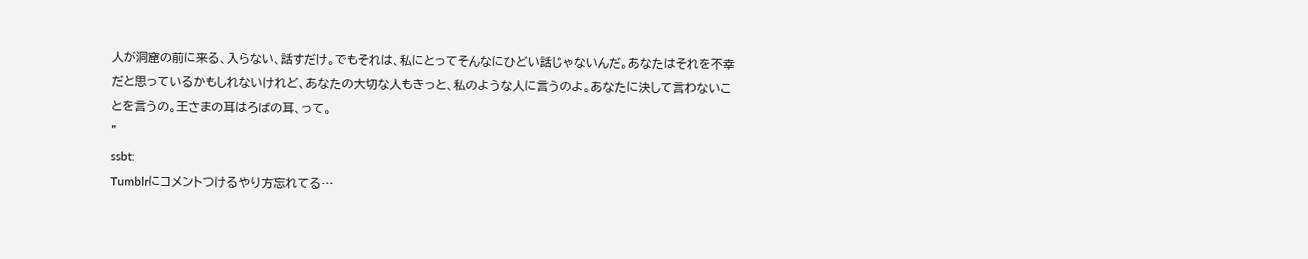人が洞窟の前に来る、入らない、話すだけ。でもそれは、私にとってそんなにひどい話じゃないんだ。あなたはそれを不幸だと思っているかもしれないけれど、あなたの大切な人もきっと、私のような人に言うのよ。あなたに決して言わないことを言うの。王さまの耳はろばの耳、って。
"
ssbt:
Tumblrにコメントつけるやり方忘れてる…